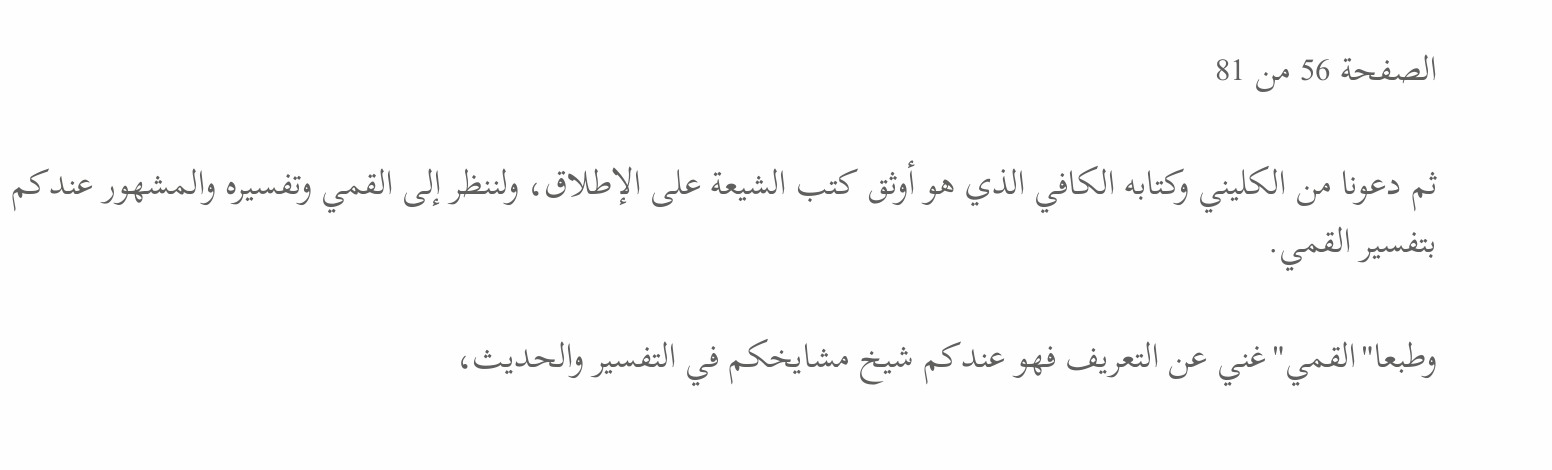الصفحة 56 من 81

ثم دعونا من الكليني وكتابه الكافي الذي هو أوثق كتب الشيعة على الإطلاق، ولننظر إلى القمي وتفسيره والمشهور عندكم بتفسير القمي.

وطبعا"القمي"غني عن التعريف فهو عندكم شيخ مشايخكم في التفسير والحديث،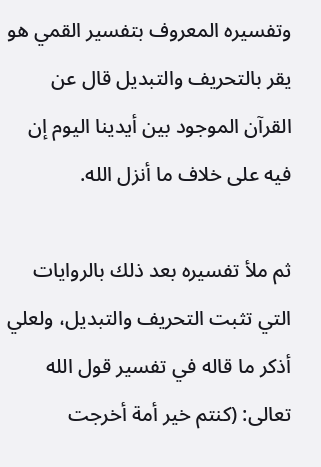وتفسيره المعروف بتفسير القمي هو يقر بالتحريف والتبديل قال عن القرآن الموجود بين أيدينا اليوم إن فيه على خلاف ما أنزل الله.

ثم ملأ تفسيره بعد ذلك بالروايات التي تثبت التحريف والتبديل، ولعلي أذكر ما قاله في تفسير قول الله تعالى: (كنتم خير أمة أخرجت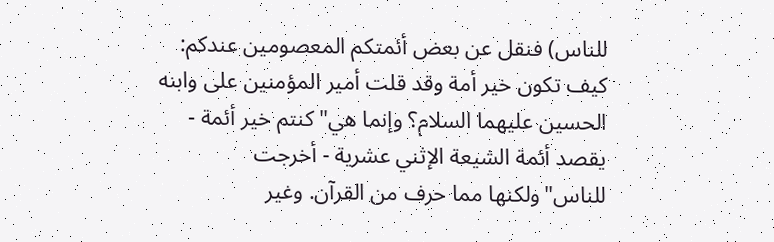للناس) فنقل عن بعض أئمتكم المعصومين عندكم: كيف تكون خير أمة وقد قلت أمير المؤمنين على وابنه الحسين عليهما السلام؟ وإنما هي"كنتم خير أئمة - يقصد أئمة الشيعة الإثني عشرية - أخرجت للناس"ولكنها مما حرف من القرآن. وغير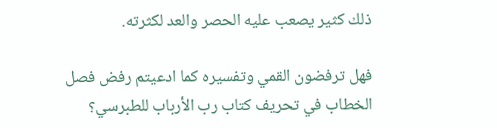ذلك كثير يصعب عليه الحصر والعد لكثرته.

فهل ترفضون القمي وتفسيره كما ادعيتم رفض فصل الخطاب في تحريف كتاب رب الأرباب للطبرسي؟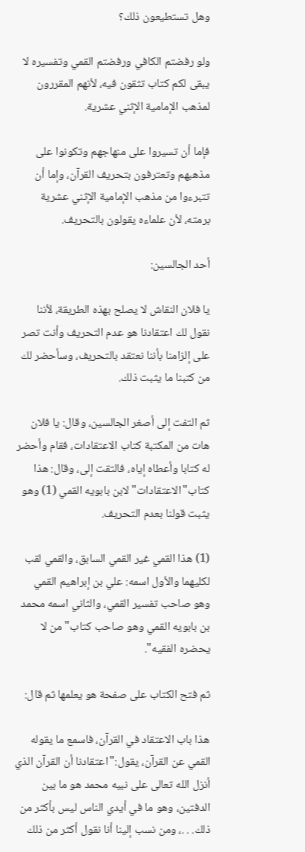وهل تستطيعون ذلك؟

ولو رفضتم الكافي ورفضتم القمي وتفسيره لا يبقى لكم كتاب تثقون فيه، لأنهم المقررون لمذهب الإمامية الإثني عشرية.

فإما أن تسيروا على منهاجهم وتكونوا على مذهبهم وتعترفون بتحريف القرآن، وإما أن تتبرءوا من مذهب الإمامية الإثني عشرية برمته، لأن علماءه يقولون بالتحريف.

أحد الجالسين:

يا فلان النقاش لا يصلح بهذه الطريقة، لأننا نقول لك اعتقادنا هو عدم التحريف وأنت تصر على إلزامنا بأننا نعتقد بالتحريف، وسأحضر لك من كتبنا ما يثبت ذلك.

ثم التفت إلى أصغر الجالسين، وقال: يا فلان هات من المكتبة كتاب الاعتقادات، فقام وأحضر له كتابا وأعطاه إياه، فالتقت إلى، وقال: هذا كتاب"الاعتقادات"لابن بابويه القمي (1) وهو يثبت قولنا بعدم التحريف.

(1) هذا القمي غير القمي السابق، والقمي لقب لكليهما والأول اسمه: علي بن إبراهيم القمي وهو صاحب تفسير القمي، والثاني اسمه محمد بن بابويه القمي وهو صاحب كتاب"من لا يحضره الفقيه".

ثم فتح الكتاب على صفحة هو يعلمها ثم قال:

هذا باب الاعتقاد في القرآن، فاسمع ما يقوله القمي عن القرآن، يقول:"اعتقادنا أن القرآن الذي أنزل الله تعالى على نبيه محمد هو ما بين الدفتين، وهو ما في أيدي الناس ليس بأكثر من ذلك. . .، ومن نسب إلينا أنا نقول أكثر من ذلك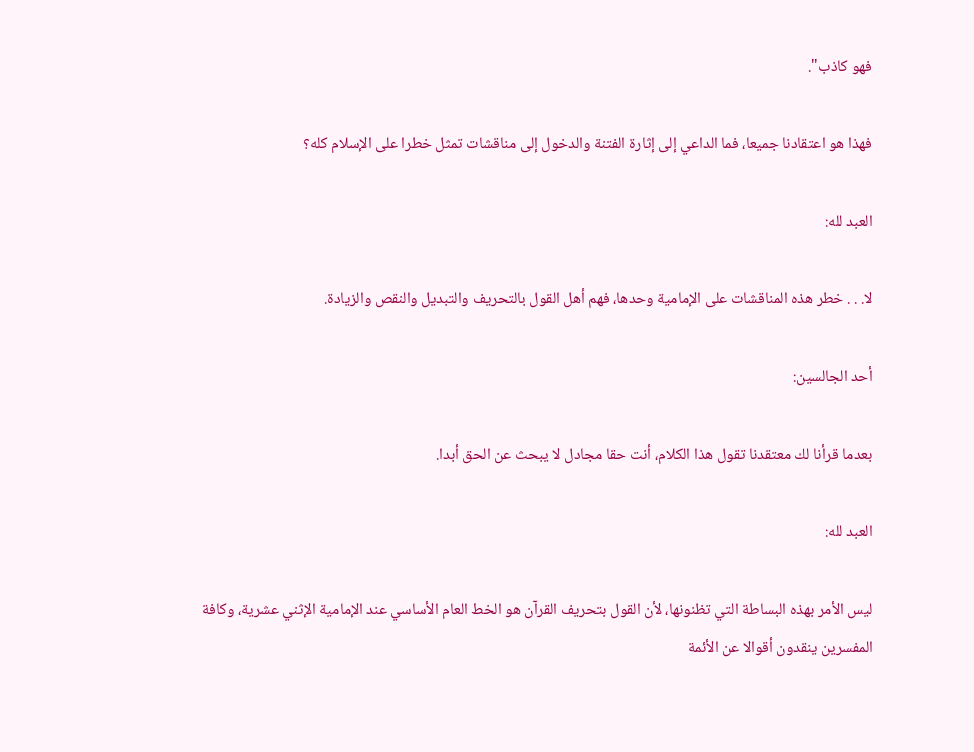فهو كاذب".

فهذا هو اعتقادنا جميعا، فما الداعي إلى إثارة الفتنة والدخول إلى مناقشات تمثل خطرا على الإسلام كله؟

العبد لله:

لا. . . خطر هذه المناقشات على الإمامية وحدها، فهم أهل القول بالتحريف والتبديل والنقص والزيادة.

أحد الجالسين:

بعدما قرأنا لك معتقدنا تقول هذا الكلام، أنت حقا مجادل لا يبحث عن الحق أبدا.

العبد لله:

ليس الأمر بهذه البساطة التي تظنونها، لأن القول بتحريف القرآن هو الخط العام الأساسي عند الإمامية الإثني عشرية، وكافة المفسرين ينقدون أقوالا عن الأئمة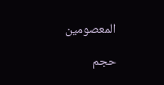المعصومين

حجم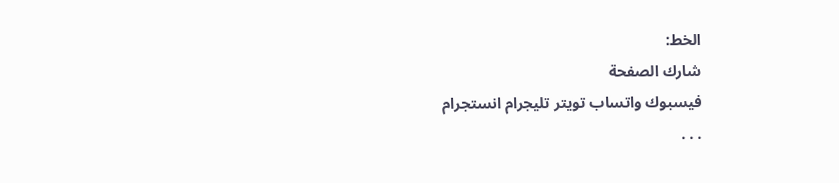الخط:
شارك الصفحة
فيسبوك واتساب تويتر تليجرام انستجرام
. . .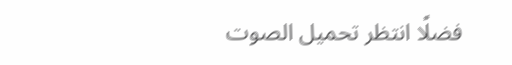فضلًا انتظر تحميل الصوت